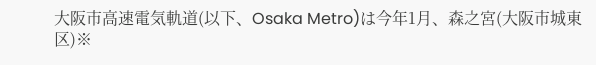大阪市高速電気軌道(以下、Osaka Metro)は今年1月、森之宮(大阪市城東区)※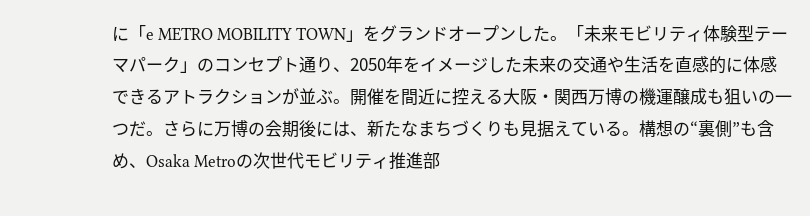に「e METRO MOBILITY TOWN」をグランドオープンした。「未来モビリティ体験型テーマパーク」のコンセプト通り、2050年をイメージした未来の交通や生活を直感的に体感できるアトラクションが並ぶ。開催を間近に控える大阪・関西万博の機運醸成も狙いの一つだ。さらに万博の会期後には、新たなまちづくりも見据えている。構想の“裏側”も含め、Osaka Metroの次世代モビリティ推進部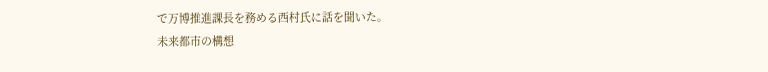で万博推進課長を務める西村氏に話を聞いた。
未来都市の構想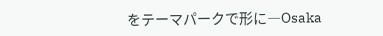をテーマパークで形に―Osaka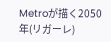Metroが描く2050年(リガーレ)